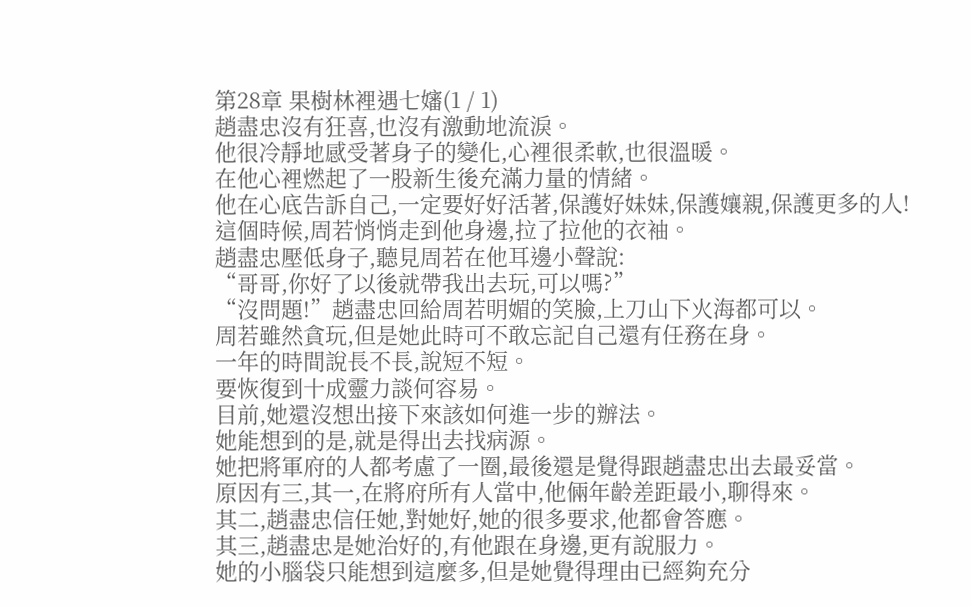第28章 果樹林裡遇七嬸(1 / 1)
趙盡忠沒有狂喜,也沒有激動地流淚。
他很冷靜地感受著身子的變化,心裡很柔軟,也很溫暖。
在他心裡燃起了一股新生後充滿力量的情緒。
他在心底告訴自己,一定要好好活著,保護好妹妹,保護孃親,保護更多的人!
這個時候,周若悄悄走到他身邊,拉了拉他的衣袖。
趙盡忠壓低身子,聽見周若在他耳邊小聲說:
“哥哥,你好了以後就帶我出去玩,可以嗎?”
“沒問題!”趙盡忠回給周若明媚的笑臉,上刀山下火海都可以。
周若雖然貪玩,但是她此時可不敢忘記自己還有任務在身。
一年的時間說長不長,說短不短。
要恢復到十成靈力談何容易。
目前,她還沒想出接下來該如何進一步的辦法。
她能想到的是,就是得出去找病源。
她把將軍府的人都考慮了一圈,最後還是覺得跟趙盡忠出去最妥當。
原因有三,其一,在將府所有人當中,他倆年齡差距最小,聊得來。
其二,趙盡忠信任她,對她好,她的很多要求,他都會答應。
其三,趙盡忠是她治好的,有他跟在身邊,更有說服力。
她的小腦袋只能想到這麼多,但是她覺得理由已經夠充分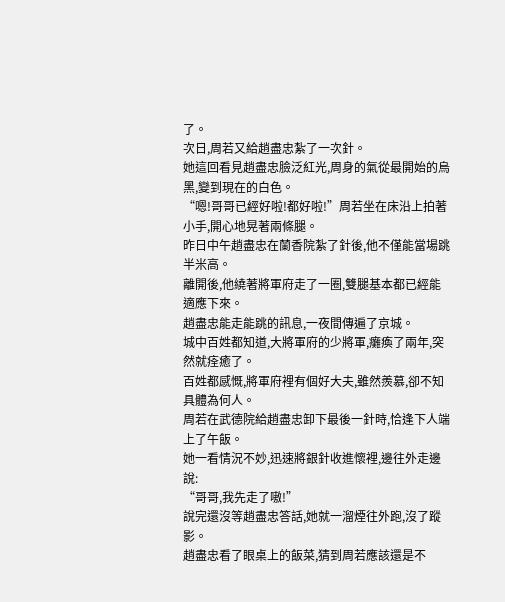了。
次日,周若又給趙盡忠紮了一次針。
她這回看見趙盡忠臉泛紅光,周身的氣從最開始的烏黑,變到現在的白色。
“嗯!哥哥已經好啦!都好啦!”周若坐在床沿上拍著小手,開心地晃著兩條腿。
昨日中午趙盡忠在蘭香院紮了針後,他不僅能當場跳半米高。
離開後,他繞著將軍府走了一圈,雙腿基本都已經能適應下來。
趙盡忠能走能跳的訊息,一夜間傳遍了京城。
城中百姓都知道,大將軍府的少將軍,癱瘓了兩年,突然就痊癒了。
百姓都感慨,將軍府裡有個好大夫,雖然羨慕,卻不知具體為何人。
周若在武德院給趙盡忠卸下最後一針時,恰逢下人端上了午飯。
她一看情況不妙,迅速將銀針收進懷裡,邊往外走邊說:
“哥哥,我先走了嗷!”
說完還沒等趙盡忠答話,她就一溜煙往外跑,沒了蹤影。
趙盡忠看了眼桌上的飯菜,猜到周若應該還是不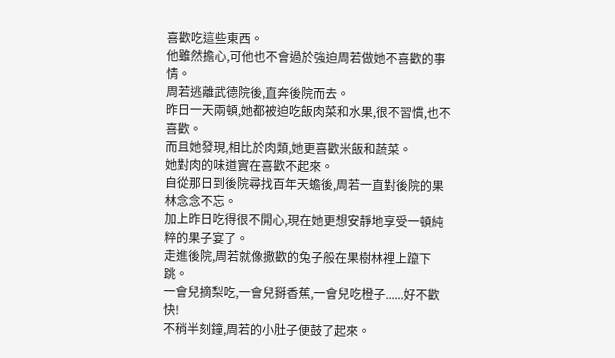喜歡吃這些東西。
他雖然擔心,可他也不會過於強迫周若做她不喜歡的事情。
周若逃離武德院後,直奔後院而去。
昨日一天兩頓,她都被迫吃飯肉菜和水果,很不習慣,也不喜歡。
而且她發現,相比於肉類,她更喜歡米飯和蔬菜。
她對肉的味道實在喜歡不起來。
自從那日到後院尋找百年天蟾後,周若一直對後院的果林念念不忘。
加上昨日吃得很不開心,現在她更想安靜地享受一頓純粹的果子宴了。
走進後院,周若就像撒歡的兔子般在果樹林裡上躥下跳。
一會兒摘梨吃,一會兒掰香蕉,一會兒吃橙子......好不歡快!
不稍半刻鐘,周若的小肚子便鼓了起來。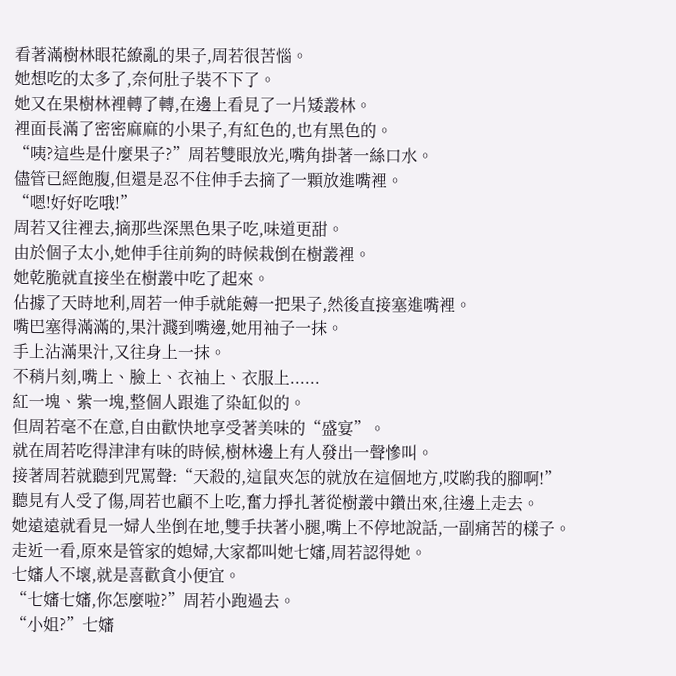看著滿樹林眼花繚亂的果子,周若很苦惱。
她想吃的太多了,奈何肚子裝不下了。
她又在果樹林裡轉了轉,在邊上看見了一片矮叢林。
裡面長滿了密密麻麻的小果子,有紅色的,也有黑色的。
“咦?這些是什麼果子?”周若雙眼放光,嘴角掛著一絲口水。
儘管已經飽腹,但還是忍不住伸手去摘了一顆放進嘴裡。
“嗯!好好吃哦!”
周若又往裡去,摘那些深黑色果子吃,味道更甜。
由於個子太小,她伸手往前夠的時候栽倒在樹叢裡。
她乾脆就直接坐在樹叢中吃了起來。
佔據了天時地利,周若一伸手就能薅一把果子,然後直接塞進嘴裡。
嘴巴塞得滿滿的,果汁濺到嘴邊,她用袖子一抹。
手上沾滿果汁,又往身上一抹。
不稍片刻,嘴上、臉上、衣袖上、衣服上......
紅一塊、紫一塊,整個人跟進了染缸似的。
但周若毫不在意,自由歡快地享受著美味的“盛宴”。
就在周若吃得津津有味的時候,樹林邊上有人發出一聲慘叫。
接著周若就聽到咒罵聲:“天殺的,這鼠夾怎的就放在這個地方,哎喲我的腳啊!”
聽見有人受了傷,周若也顧不上吃,奮力掙扎著從樹叢中鑽出來,往邊上走去。
她遠遠就看見一婦人坐倒在地,雙手扶著小腿,嘴上不停地說話,一副痛苦的樣子。
走近一看,原來是管家的媳婦,大家都叫她七嬸,周若認得她。
七嬸人不壞,就是喜歡貪小便宜。
“七嬸七嬸,你怎麼啦?”周若小跑過去。
“小姐?”七嬸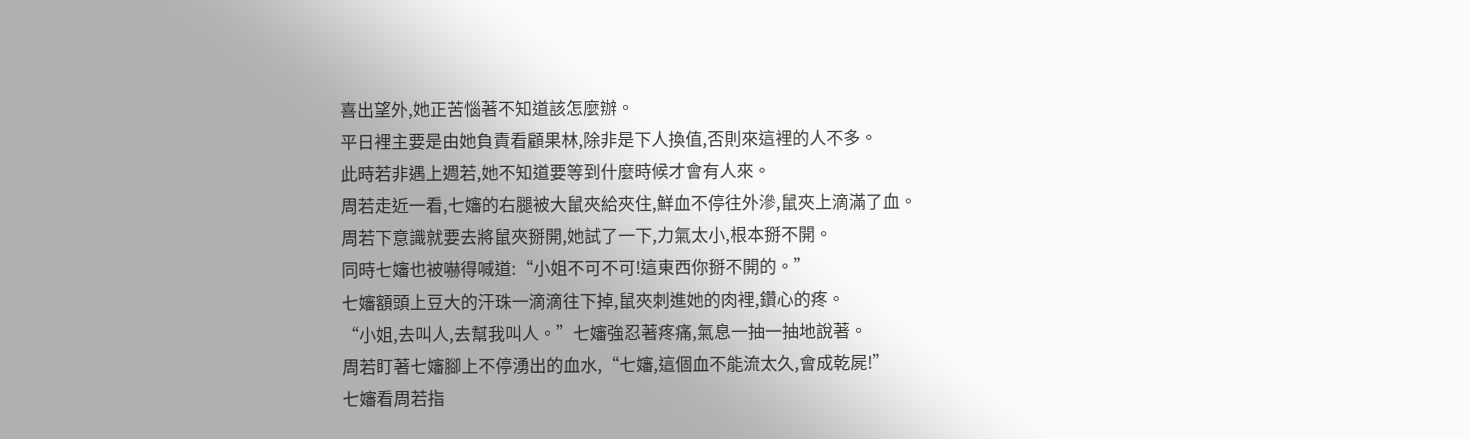喜出望外,她正苦惱著不知道該怎麼辦。
平日裡主要是由她負責看顧果林,除非是下人換值,否則來這裡的人不多。
此時若非遇上週若,她不知道要等到什麼時候才會有人來。
周若走近一看,七嬸的右腿被大鼠夾給夾住,鮮血不停往外滲,鼠夾上滴滿了血。
周若下意識就要去將鼠夾掰開,她試了一下,力氣太小,根本掰不開。
同時七嬸也被嚇得喊道:“小姐不可不可!這東西你掰不開的。”
七嬸額頭上豆大的汗珠一滴滴往下掉,鼠夾刺進她的肉裡,鑽心的疼。
“小姐,去叫人,去幫我叫人。”七嬸強忍著疼痛,氣息一抽一抽地說著。
周若盯著七嬸腳上不停湧出的血水,“七嬸,這個血不能流太久,會成乾屍!”
七嬸看周若指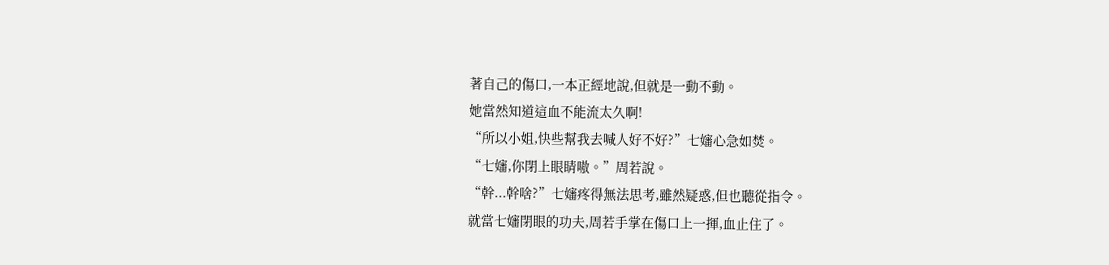著自己的傷口,一本正經地說,但就是一動不動。
她當然知道這血不能流太久啊!
“所以小姐,快些幫我去喊人好不好?”七嬸心急如焚。
“七嬸,你閉上眼睛嗷。”周若說。
“幹...幹啥?”七嬸疼得無法思考,雖然疑惑,但也聽從指令。
就當七嬸閉眼的功夫,周若手掌在傷口上一揮,血止住了。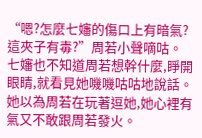“嗯?怎麼七嬸的傷口上有暗氣?這夾子有毒?”周若小聲嘀咕。
七嬸也不知道周若想幹什麼,睜開眼睛,就看見她嘰嘰咕咕地說話。
她以為周若在玩著逗她,她心裡有氣又不敢跟周若發火。